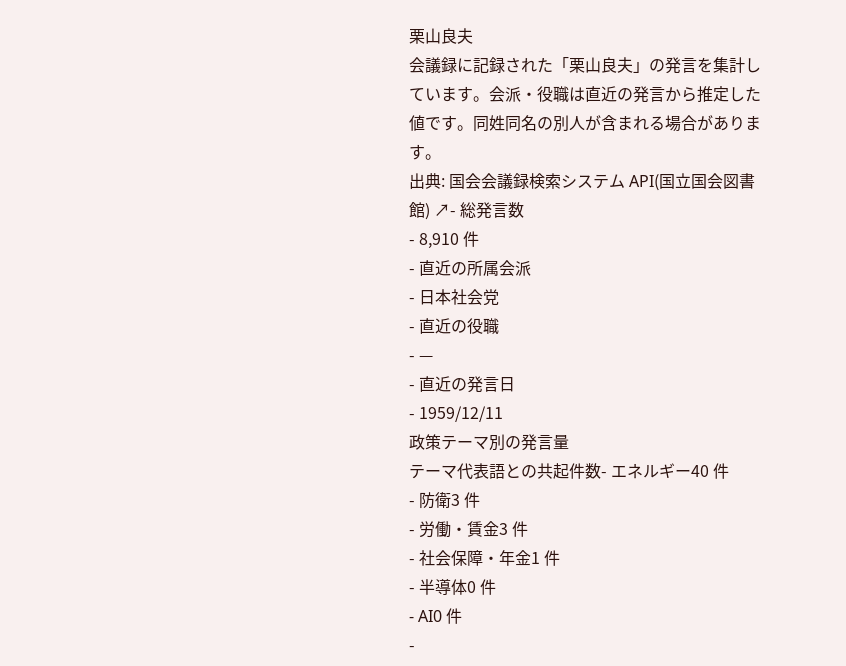栗山良夫
会議録に記録された「栗山良夫」の発言を集計しています。会派・役職は直近の発言から推定した値です。同姓同名の別人が含まれる場合があります。
出典: 国会会議録検索システム API(国立国会図書館) ↗- 総発言数
- 8,910 件
- 直近の所属会派
- 日本社会党
- 直近の役職
- —
- 直近の発言日
- 1959/12/11
政策テーマ別の発言量
テーマ代表語との共起件数- エネルギー40 件
- 防衛3 件
- 労働・賃金3 件
- 社会保障・年金1 件
- 半導体0 件
- AI0 件
-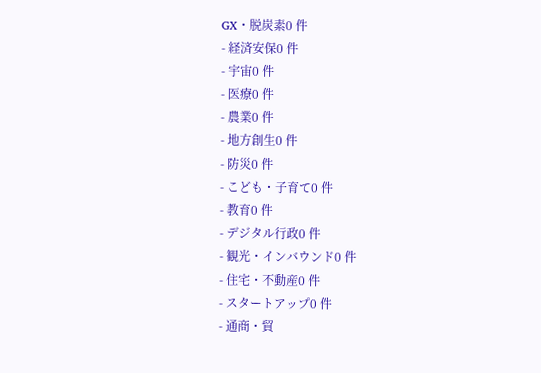GX・脱炭素0 件
- 経済安保0 件
- 宇宙0 件
- 医療0 件
- 農業0 件
- 地方創生0 件
- 防災0 件
- こども・子育て0 件
- 教育0 件
- デジタル行政0 件
- 観光・インバウンド0 件
- 住宅・不動産0 件
- スタートアップ0 件
- 通商・貿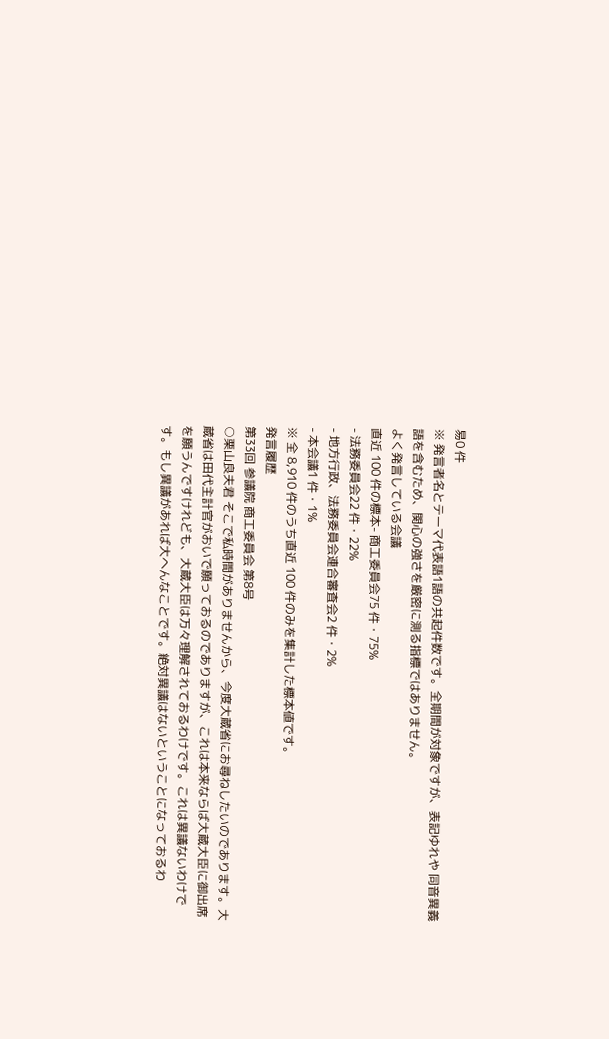易0 件
※ 発言者名とテーマ代表語1語の共起件数です。全期間が対象ですが、表記ゆれや 同音異義語を含むため、関心の強さを厳密に測る指標ではありません。
よく発言している会議
直近 100 件の標本- 商工委員会75 件・75%
- 法務委員会22 件・22%
- 地方行政、法務委員会連合審査会2 件・2%
- 本会議1 件・1%
※ 全 8,910 件のうち直近 100 件のみを集計した標本値です。
発言履歴
第33回 参議院 商工委員会 第8号
○栗山良夫君 そこで私時間がありませんから、今度大蔵省にお尋ねしたいのであります。大蔵省は田代主計官がおいで願っておるのでありますが、これは本来ならば大蔵大臣に御出席を願うんですけれども、大蔵大臣は万々理解されておるわけです。これは異議ないわけです。もし異議があれば大へんなことです。絶対異議はないということになっておるわ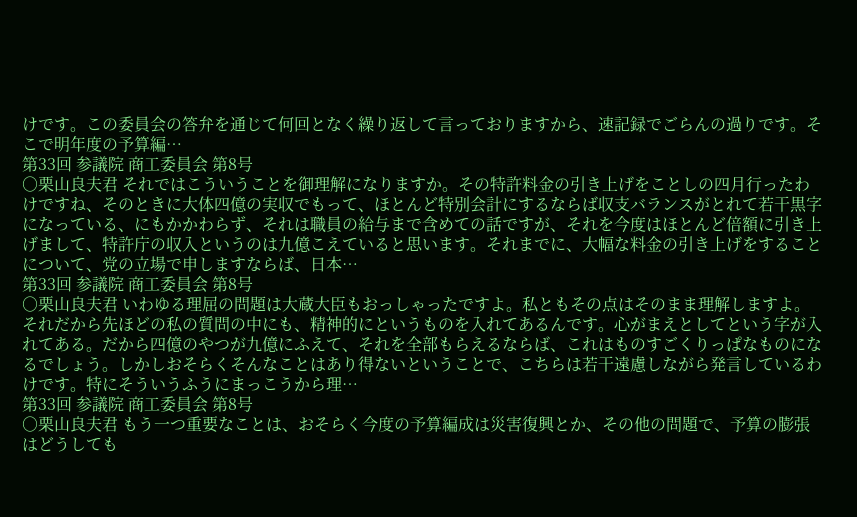けです。この委員会の答弁を通じて何回となく繰り返して言っておりますから、速記録でごらんの過りです。そこで明年度の予算編…
第33回 参議院 商工委員会 第8号
○栗山良夫君 それではこういうことを御理解になりますか。その特許料金の引き上げをことしの四月行ったわけですね、そのときに大体四億の実収でもって、ほとんど特別会計にするならば収支バランスがとれて若干黒字になっている、にもかかわらず、それは職員の給与まで含めての話ですが、それを今度はほとんど倍額に引き上げまして、特許庁の収入というのは九億こえていると思います。それまでに、大幅な料金の引き上げをすることについて、党の立場で申しますならば、日本…
第33回 参議院 商工委員会 第8号
○栗山良夫君 いわゆる理屈の問題は大蔵大臣もおっしゃったですよ。私ともその点はそのまま理解しますよ。それだから先ほどの私の質問の中にも、精神的にというものを入れてあるんです。心がまえとしてという字が入れてある。だから四億のやつが九億にふえて、それを全部もらえるならば、これはものすごくりっぱなものになるでしょう。しかしおそらくそんなことはあり得ないということで、こちらは若干遠慮しながら発言しているわけです。特にそういうふうにまっこうから理…
第33回 参議院 商工委員会 第8号
○栗山良夫君 もう一つ重要なことは、おそらく今度の予算編成は災害復興とか、その他の問題で、予算の膨張はどうしても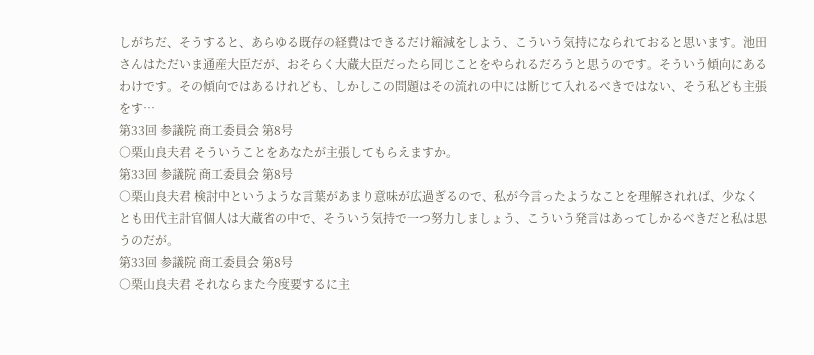しがちだ、そうすると、あらゆる既存の経費はできるだけ縮減をしよう、こういう気持になられておると思います。池田さんはただいま通産大臣だが、おそらく大蔵大臣だったら同じことをやられるだろうと思うのです。そういう傾向にあるわけです。その傾向ではあるけれども、しかしこの問題はその流れの中には断じて入れるべきではない、そう私ども主張をす…
第33回 参議院 商工委員会 第8号
○栗山良夫君 そういうことをあなたが主張してもらえますか。
第33回 参議院 商工委員会 第8号
○栗山良夫君 検討中というような言葉があまり意味が広過ぎるので、私が今言ったようなことを理解されれば、少なくとも田代主計官個人は大蔵省の中で、そういう気持で一つ努力しましょう、こういう発言はあってしかるべきだと私は思うのだが。
第33回 参議院 商工委員会 第8号
○栗山良夫君 それならまた今度要するに主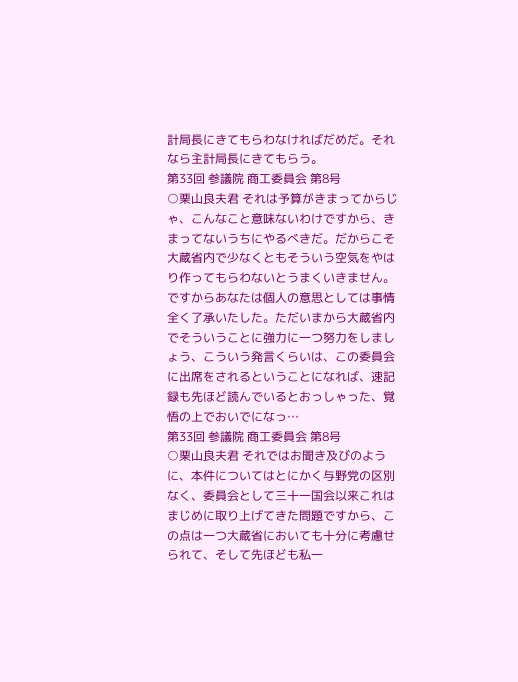計局長にきてもらわなければだめだ。それなら主計局長にきてもらう。
第33回 参議院 商工委員会 第8号
○栗山良夫君 それは予算がきまってからじゃ、こんなこと意味ないわけですから、きまってないうちにやるべきだ。だからこそ大蔵省内で少なくともそういう空気をやはり作ってもらわないとうまくいきません。ですからあなたは個人の意思としては事情全く了承いたした。ただいまから大蔵省内でそういうことに強力に一つ努力をしましょう、こういう発言くらいは、この委員会に出席をされるということになれば、速記録も先ほど読んでいるとおっしゃった、覚悟の上でおいでになっ…
第33回 参議院 商工委員会 第8号
○栗山良夫君 それではお聞き及びのように、本件についてはとにかく与野党の区別なく、委員会として三十一国会以来これはまじめに取り上げてきた問題ですから、この点は一つ大蔵省においても十分に考慮せられて、そして先ほども私一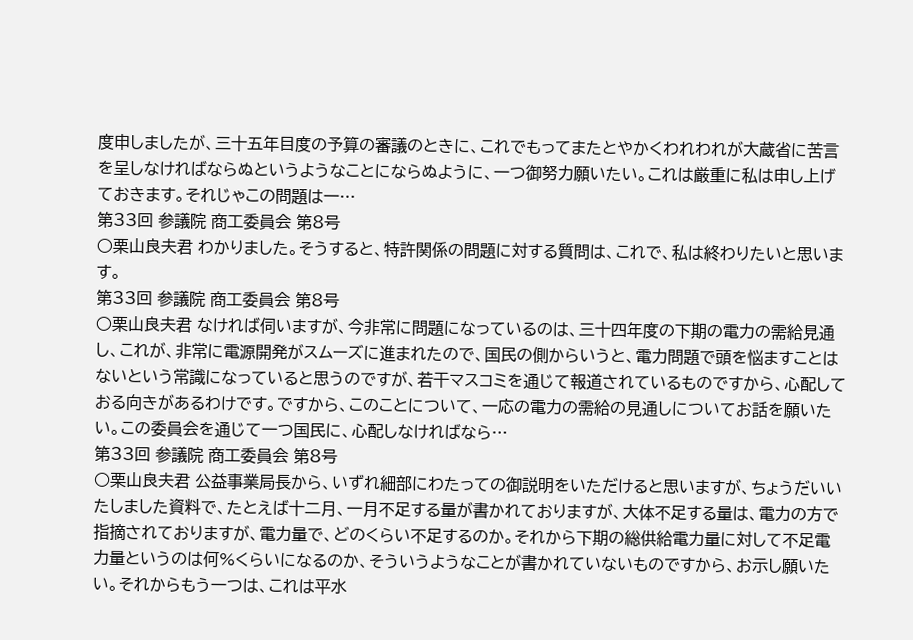度申しましたが、三十五年目度の予算の審議のときに、これでもってまたとやかくわれわれが大蔵省に苦言を呈しなければならぬというようなことにならぬように、一つ御努力願いたい。これは厳重に私は申し上げておきます。それじゃこの問題は一…
第33回 参議院 商工委員会 第8号
○栗山良夫君 わかりました。そうすると、特許関係の問題に対する質問は、これで、私は終わりたいと思います。
第33回 参議院 商工委員会 第8号
○栗山良夫君 なければ伺いますが、今非常に問題になっているのは、三十四年度の下期の電力の需給見通し、これが、非常に電源開発がスムーズに進まれたので、国民の側からいうと、電力問題で頭を悩ますことはないという常識になっていると思うのですが、若干マスコミを通じて報道されているものですから、心配しておる向きがあるわけです。ですから、このことについて、一応の電力の需給の見通しについてお話を願いたい。この委員会を通じて一つ国民に、心配しなければなら…
第33回 参議院 商工委員会 第8号
○栗山良夫君 公益事業局長から、いずれ細部にわたっての御説明をいただけると思いますが、ちょうだいいたしました資料で、たとえば十二月、一月不足する量が書かれておりますが、大体不足する量は、電力の方で指摘されておりますが、電力量で、どのくらい不足するのか。それから下期の総供給電力量に対して不足電力量というのは何%くらいになるのか、そういうようなことが書かれていないものですから、お示し願いたい。それからもう一つは、これは平水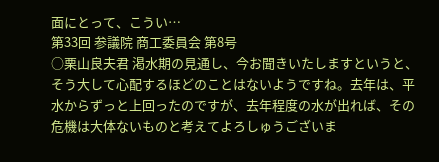面にとって、こうい…
第33回 参議院 商工委員会 第8号
○栗山良夫君 渇水期の見通し、今お聞きいたしますというと、そう大して心配するほどのことはないようですね。去年は、平水からずっと上回ったのですが、去年程度の水が出れば、その危機は大体ないものと考えてよろしゅうございま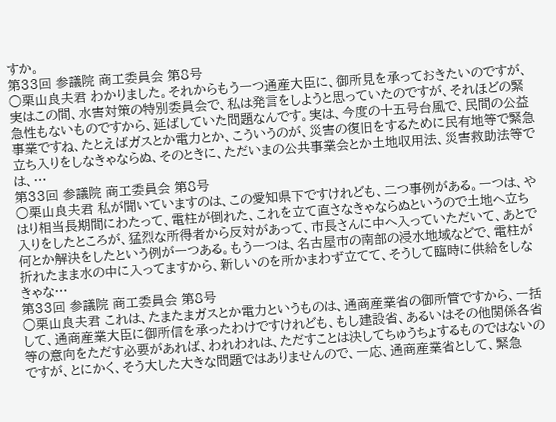すか。
第33回 参議院 商工委員会 第8号
○栗山良夫君 わかりました。それからもう一つ通産大臣に、御所見を承っておきたいのですが、実はこの間、水害対策の特別委員会で、私は発言をしようと思っていたのですが、それほどの緊急性もないものですから、延ばしていた問題なんです。実は、今度の十五号台風で、民間の公益事業ですね、たとえばガスとか電力とか、こういうのが、災害の復旧をするために民有地等で緊急立ち入りをしなきゃならぬ、そのときに、ただいまの公共事業会とか土地収用法、災害救助法等では、…
第33回 参議院 商工委員会 第8号
○栗山良夫君 私が聞いていますのは、この愛知県下ですけれども、二つ事例がある。一つは、やはり相当長期間にわたって、電柱が倒れた、これを立て直さなきゃならぬというので土地へ立ち入りをしたところが、猛烈な所得者から反対があって、市長さんに中へ入っていただいて、あとで何とか解決をしたという例が一つある。もう一つは、名古屋市の南部の浸水地域などで、電柱が折れたまま水の中に入ってますから、新しいのを所かまわず立てて、そうして臨時に供給をしなきゃな…
第33回 参議院 商工委員会 第8号
○栗山良夫君 これは、たまたまガスとか電力というものは、通商産業省の御所管ですから、一括して、通商産業大臣に御所信を承ったわけですけれども、もし建設省、あるいはその他関係各省等の意向をただす必要があれば、われわれは、ただすことは決してちゅうちょするものではないのですが、とにかく、そう大した大きな問題ではありませんので、一応、通商産業省として、緊急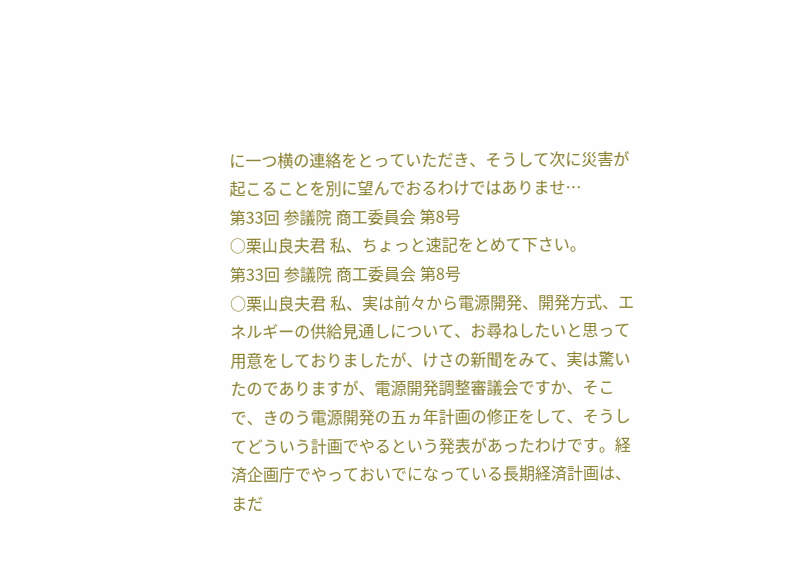に一つ横の連絡をとっていただき、そうして次に災害が起こることを別に望んでおるわけではありませ…
第33回 参議院 商工委員会 第8号
○栗山良夫君 私、ちょっと速記をとめて下さい。
第33回 参議院 商工委員会 第8号
○栗山良夫君 私、実は前々から電源開発、開発方式、エネルギーの供給見通しについて、お尋ねしたいと思って用意をしておりましたが、けさの新聞をみて、実は驚いたのでありますが、電源開発調整審議会ですか、そこで、きのう電源開発の五ヵ年計画の修正をして、そうしてどういう計画でやるという発表があったわけです。経済企画庁でやっておいでになっている長期経済計画は、まだ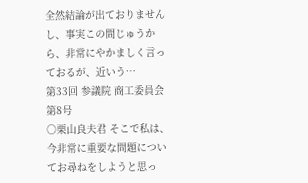全然結論が出ておりませんし、事実この間じゅうから、非常にやかましく言っておるが、近いう…
第33回 参議院 商工委員会 第8号
○栗山良夫君 そこで私は、今非常に重要な問題についてお尋ねをしようと思っ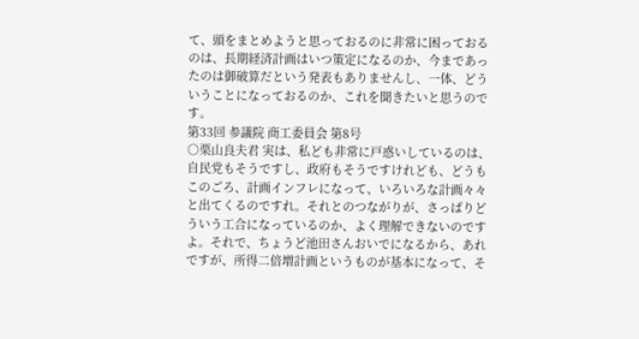て、頭をまとめようと思っておるのに非常に困っておるのは、長期経済計画はいつ策定になるのか、今まであったのは御破算だという発表もありませんし、一体、どういうことになっておるのか、これを聞きたいと思うのです。
第33回 参議院 商工委員会 第8号
○栗山良夫君 実は、私ども非常に戸惑いしているのは、自民党もそうですし、政府もそうですけれども、どうもこのごろ、計画インフレになって、いろいろな計画々々と出てくるのですれ。それとのつながりが、さっぱりどういう工合になっているのか、よく理解できないのですよ。それで、ちょうど池田さんおいでになるから、あれですが、所得二倍増計画というものが基本になって、そ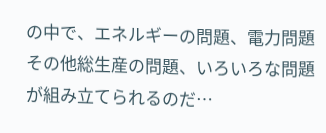の中で、エネルギーの問題、電力問題その他総生産の問題、いろいろな問題が組み立てられるのだ…